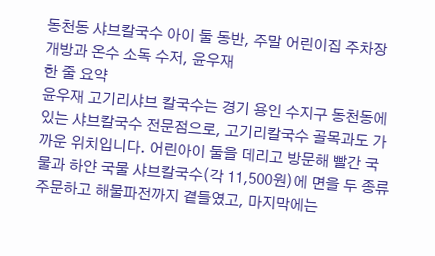동천동 샤브칼국수 아이 둘 동반, 주말 어린이집 주차장 개방과 온수 소독 수저, 윤우재
한 줄 요약
윤우재 고기리샤브 칼국수는 경기 용인 수지구 동천동에 있는 샤브칼국수 전문점으로, 고기리칼국수 골목과도 가까운 위치입니다. 어린아이 둘을 데리고 방문해 빨간 국물과 하얀 국물 샤브칼국수(각 11,500원)에 면을 두 종류 주문하고 해물파전까지 곁들였고, 마지막에는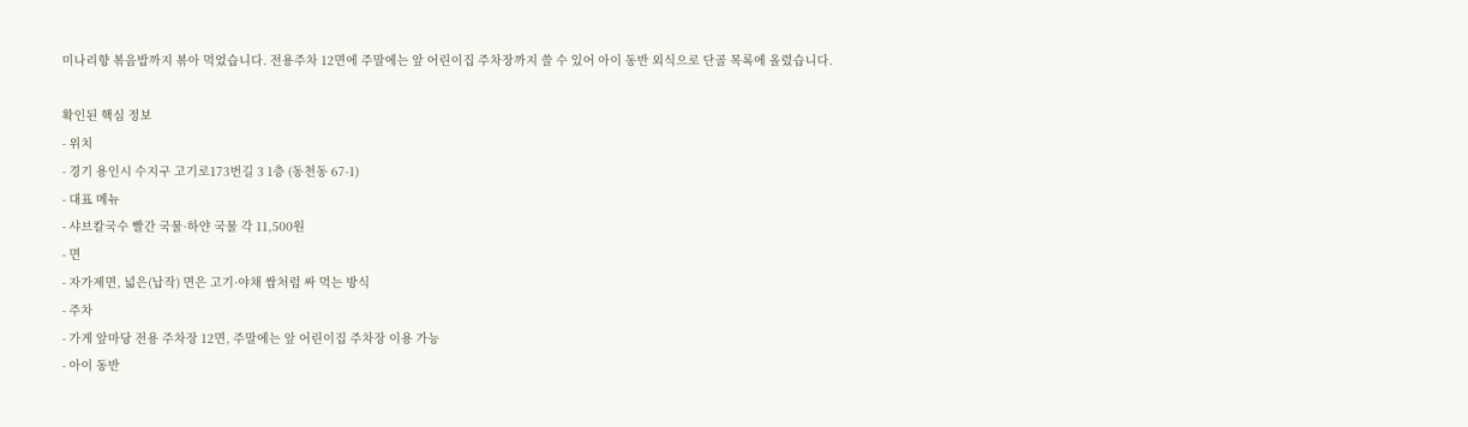미나리향 볶음밥까지 볶아 먹었습니다. 전용주차 12면에 주말에는 앞 어린이집 주차장까지 쓸 수 있어 아이 동반 외식으로 단골 목록에 올렸습니다.

확인된 핵심 정보
- 위치
- 경기 용인시 수지구 고기로173번길 3 1층 (동천동 67-1)
- 대표 메뉴
- 샤브칼국수 빨간 국물·하얀 국물 각 11,500원
- 면
- 자가제면, 넓은(납작) 면은 고기·야채 쌈처럼 싸 먹는 방식
- 주차
- 가게 앞마당 전용 주차장 12면, 주말에는 앞 어린이집 주차장 이용 가능
- 아이 동반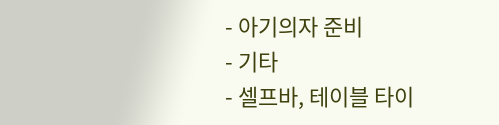- 아기의자 준비
- 기타
- 셀프바, 테이블 타이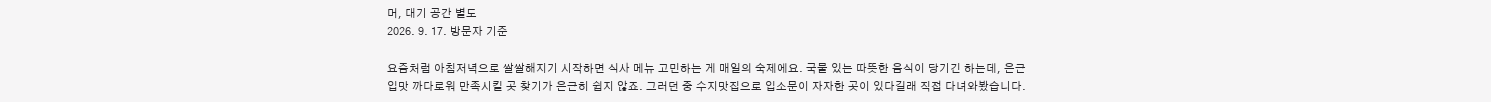머, 대기 공간 별도
2026. 9. 17. 방문자 기준

요즘처럼 아침저녁으로 쌀쌀해지기 시작하면 식사 메뉴 고민하는 게 매일의 숙제에요. 국물 있는 따뜻한 음식이 당기긴 하는데, 은근 입맛 까다로워 만족시킬 곳 찾기가 은근히 쉽지 않죠. 그러던 중 수지맛집으로 입소문이 자자한 곳이 있다길래 직접 다녀와봤습니다.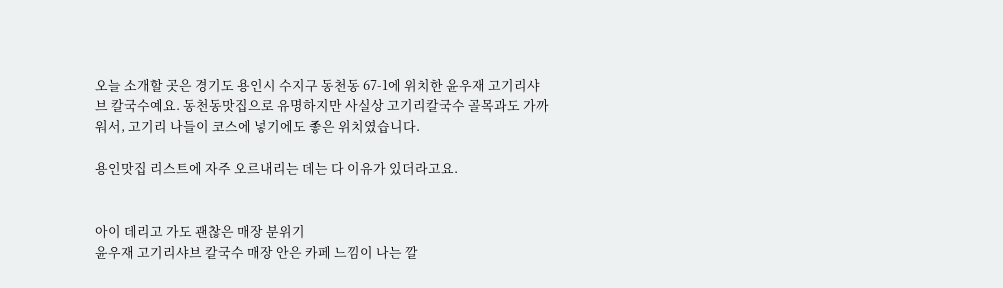오늘 소개할 곳은 경기도 용인시 수지구 동천동 67-1에 위치한 윤우재 고기리샤브 칼국수예요. 동천동맛집으로 유명하지만 사실상 고기리칼국수 골목과도 가까워서, 고기리 나들이 코스에 넣기에도 좋은 위치였습니다.

용인맛집 리스트에 자주 오르내리는 데는 다 이유가 있더라고요.


아이 데리고 가도 괜찮은 매장 분위기
윤우재 고기리샤브 칼국수 매장 안은 카페 느낌이 나는 깔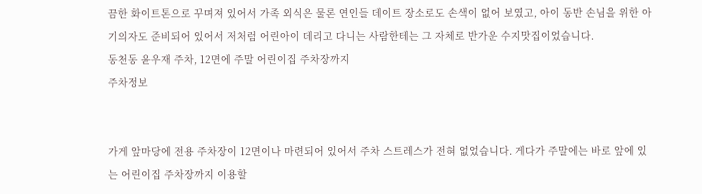끔한 화이트톤으로 꾸며져 있어서 가족 외식은 물론 연인들 데이트 장소로도 손색이 없어 보였고, 아이 동반 손님을 위한 아기의자도 준비되어 있어서 저처럼 어린아이 데리고 다니는 사람한테는 그 자체로 반가운 수지맛집이었습니다.
동천동 윤우재 주차, 12면에 주말 어린이집 주차장까지
주차정보


가게 앞마당에 전용 주차장이 12면이나 마련되어 있어서 주차 스트레스가 전혀 없었습니다. 게다가 주말에는 바로 앞에 있는 어린이집 주차장까지 이용할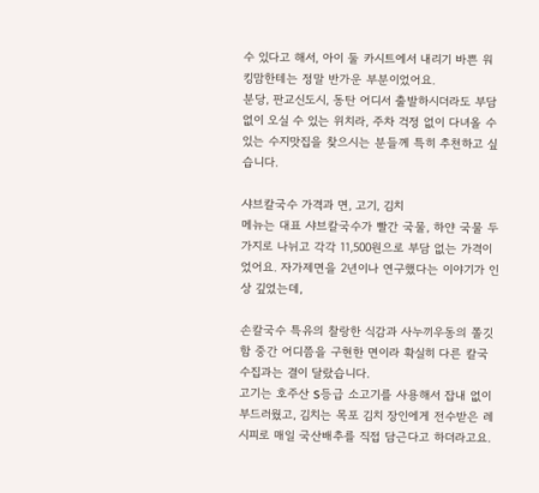수 있다고 해서, 아이 둘 카시트에서 내리기 바쁜 워킹맘한테는 정말 반가운 부분이었어요.
분당, 판교신도시, 동탄 어디서 출발하시더라도 부담 없이 오실 수 있는 위치라, 주차 걱정 없이 다녀올 수 있는 수지맛집을 찾으시는 분들께 특히 추천하고 싶습니다.

샤브칼국수 가격과 면, 고기, 김치
메뉴는 대표 샤브칼국수가 빨간 국물, 하얀 국물 두 가지로 나뉘고 각각 11,500원으로 부담 없는 가격이었어요. 자가제면을 2년이나 연구했다는 이야기가 인상 깊었는데,

손칼국수 특유의 찰랑한 식감과 사누끼우동의 쫄깃함 중간 어디쯤을 구현한 면이라 확실히 다른 칼국수집과는 결이 달랐습니다.
고기는 호주산 S등급 소고기를 사용해서 잡내 없이 부드러웠고, 김치는 목포 김치 장인에게 전수받은 레시피로 매일 국산배추를 직접 담근다고 하더라고요.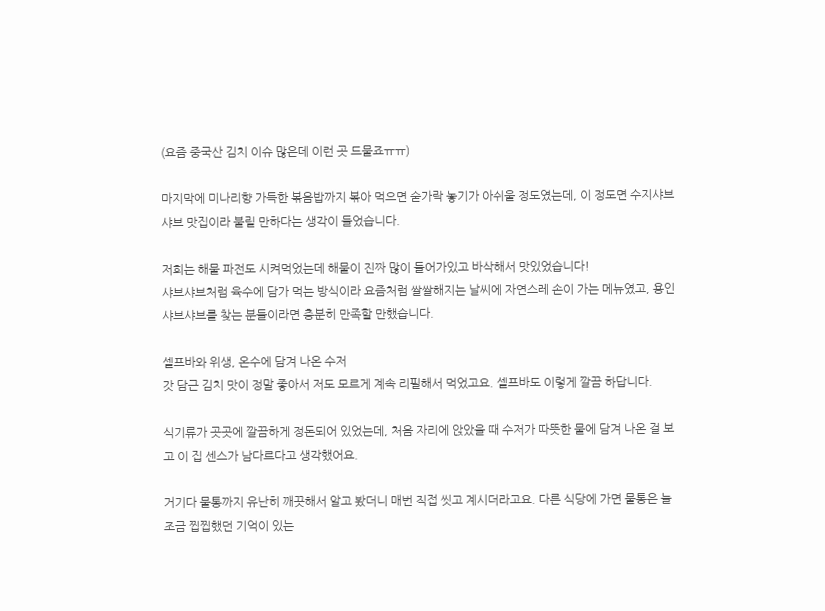(요즘 중국산 김치 이슈 많은데 이런 곳 드물죠ㅠㅠ)

마지막에 미나리향 가득한 볶음밥까지 볶아 먹으면 숟가락 놓기가 아쉬울 정도였는데, 이 정도면 수지샤브샤브 맛집이라 불릴 만하다는 생각이 들었습니다.

저희는 해물 파전도 시켜먹었는데 해물이 진짜 많이 들어가있고 바삭해서 맛있었습니다!
샤브샤브처럼 육수에 담가 먹는 방식이라 요즘처럼 쌀쌀해지는 날씨에 자연스레 손이 가는 메뉴였고, 용인샤브샤브를 찾는 분들이라면 충분히 만족할 만했습니다.

셀프바와 위생, 온수에 담겨 나온 수저
갓 담근 김치 맛이 정말 좋아서 저도 모르게 계속 리필해서 먹었고요. 셀프바도 이렇게 깔끔 하답니다.

식기류가 곳곳에 깔끔하게 정돈되어 있었는데, 처음 자리에 앉았을 때 수저가 따뜻한 물에 담겨 나온 걸 보고 이 집 센스가 남다르다고 생각했어요.

거기다 물통까지 유난히 깨끗해서 알고 봤더니 매번 직접 씻고 계시더라고요. 다른 식당에 가면 물통은 늘 조금 찝찝했던 기억이 있는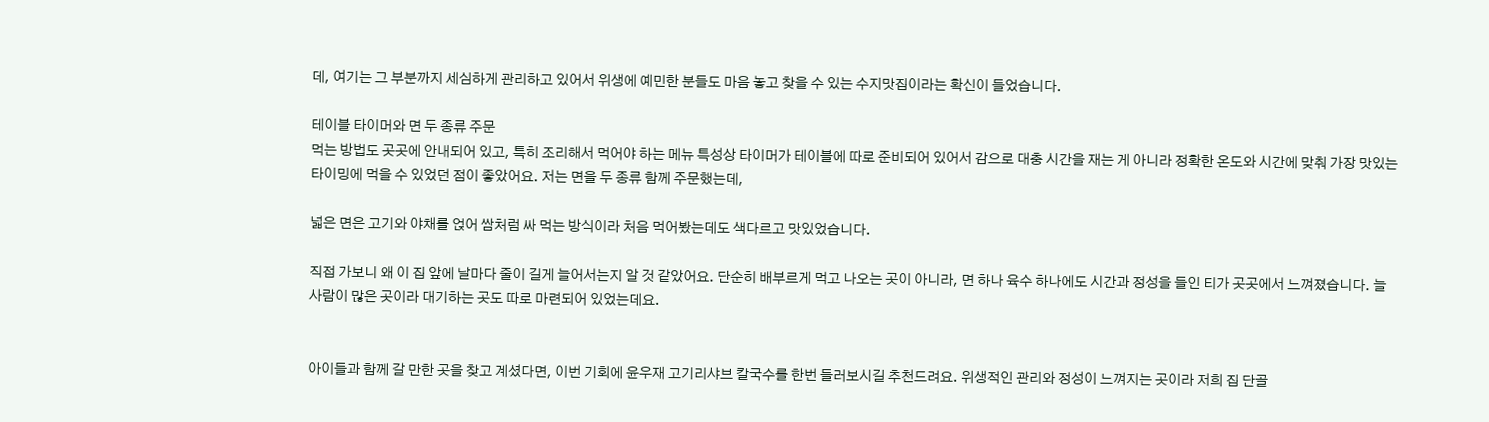데, 여기는 그 부분까지 세심하게 관리하고 있어서 위생에 예민한 분들도 마음 놓고 찾을 수 있는 수지맛집이라는 확신이 들었습니다.

테이블 타이머와 면 두 종류 주문
먹는 방법도 곳곳에 안내되어 있고, 특히 조리해서 먹어야 하는 메뉴 특성상 타이머가 테이블에 따로 준비되어 있어서 감으로 대충 시간을 재는 게 아니라 정확한 온도와 시간에 맞춰 가장 맛있는 타이밍에 먹을 수 있었던 점이 좋았어요. 저는 면을 두 종류 함께 주문했는데,

넓은 면은 고기와 야채를 얹어 쌈처럼 싸 먹는 방식이라 처음 먹어봤는데도 색다르고 맛있었습니다.

직접 가보니 왜 이 집 앞에 날마다 줄이 길게 늘어서는지 알 것 같았어요. 단순히 배부르게 먹고 나오는 곳이 아니라, 면 하나 육수 하나에도 시간과 정성을 들인 티가 곳곳에서 느껴졌습니다. 늘 사람이 많은 곳이라 대기하는 곳도 따로 마련되어 있었는데요.


아이들과 함께 갈 만한 곳을 찾고 계셨다면, 이번 기회에 윤우재 고기리샤브 칼국수를 한번 들러보시길 추천드려요. 위생적인 관리와 정성이 느껴지는 곳이라 저희 집 단골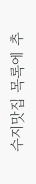수지맛집 목록에 추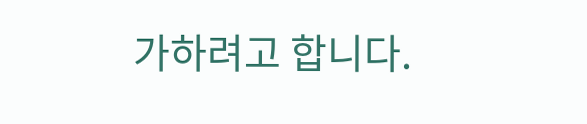가하려고 합니다.